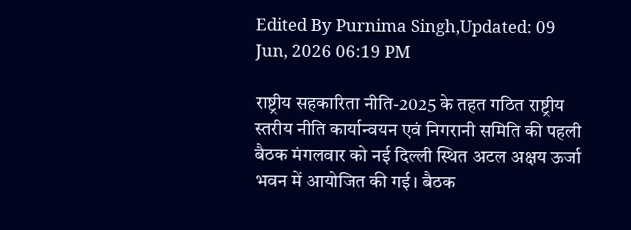Edited By Purnima Singh,Updated: 09 Jun, 2026 06:19 PM

राष्ट्रीय सहकारिता नीति-2025 के तहत गठित राष्ट्रीय स्तरीय नीति कार्यान्वयन एवं निगरानी समिति की पहली बैठक मंगलवार को नई दिल्ली स्थित अटल अक्षय ऊर्जा भवन में आयोजित की गई। बैठक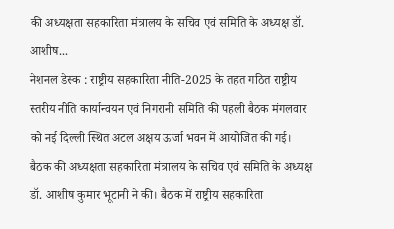की अध्यक्षता सहकारिता मंत्रालय के सचिव एवं समिति के अध्यक्ष डॉ. आशीष...
नेशनल डेस्क : राष्ट्रीय सहकारिता नीति-2025 के तहत गठित राष्ट्रीय स्तरीय नीति कार्यान्वयन एवं निगरानी समिति की पहली बैठक मंगलवार को नई दिल्ली स्थित अटल अक्षय ऊर्जा भवन में आयोजित की गई। बैठक की अध्यक्षता सहकारिता मंत्रालय के सचिव एवं समिति के अध्यक्ष डॉ. आशीष कुमार भूटानी ने की। बैठक में राष्ट्रीय सहकारिता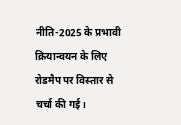नीति-2025 के प्रभावी क्रियान्वयन के लिए रोडमैप पर विस्तार से चर्चा की गई।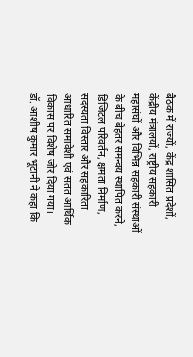बैठक में राज्यों, केंद्र शासित प्रदेशों, केंद्रीय मंत्रालयों, राष्ट्रीय सहकारी महासंघों और विभिन्न सहकारी संस्थाओं के बीच बेहतर समन्वय स्थापित करने, डिजिटल परिवर्तन, क्षमता निर्माण, सदस्यता विस्तार और सहकारिता आधारित समावेशी एवं सतत आर्थिक विकास पर विशेष जोर दिया गया।
डॉ. आशीष कुमार भूटानी ने कहा कि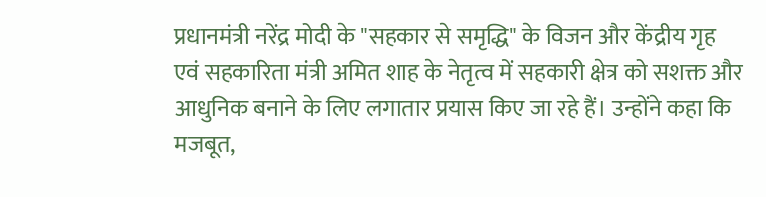प्रधानमंत्री नरेंद्र मोदी के "सहकार से समृद्धि" के विजन और केंद्रीय गृह एवं सहकारिता मंत्री अमित शाह के नेतृत्व में सहकारी क्षेत्र को सशक्त और आधुनिक बनाने के लिए लगातार प्रयास किए जा रहे हैं। उन्होंने कहा कि मजबूत,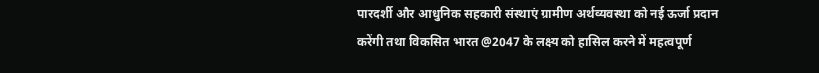पारदर्शी और आधुनिक सहकारी संस्थाएं ग्रामीण अर्थव्यवस्था को नई ऊर्जा प्रदान करेंगी तथा विकसित भारत @2047 के लक्ष्य को हासिल करने में महत्वपूर्ण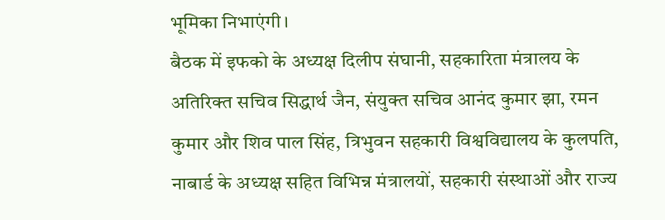भूमिका निभाएंगी।
बैठक में इफको के अध्यक्ष दिलीप संघानी, सहकारिता मंत्रालय के अतिरिक्त सचिव सिद्धार्थ जैन, संयुक्त सचिव आनंद कुमार झा, रमन कुमार और शिव पाल सिंह, त्रिभुवन सहकारी विश्वविद्यालय के कुलपति, नाबार्ड के अध्यक्ष सहित विभिन्न मंत्रालयों, सहकारी संस्थाओं और राज्य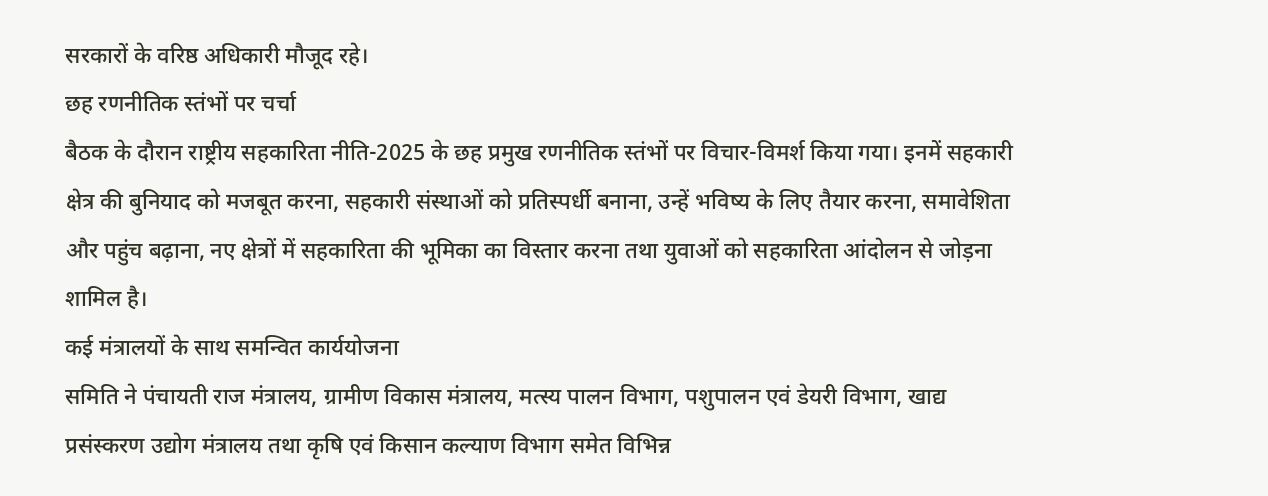सरकारों के वरिष्ठ अधिकारी मौजूद रहे।
छह रणनीतिक स्तंभों पर चर्चा
बैठक के दौरान राष्ट्रीय सहकारिता नीति-2025 के छह प्रमुख रणनीतिक स्तंभों पर विचार-विमर्श किया गया। इनमें सहकारी क्षेत्र की बुनियाद को मजबूत करना, सहकारी संस्थाओं को प्रतिस्पर्धी बनाना, उन्हें भविष्य के लिए तैयार करना, समावेशिता और पहुंच बढ़ाना, नए क्षेत्रों में सहकारिता की भूमिका का विस्तार करना तथा युवाओं को सहकारिता आंदोलन से जोड़ना शामिल है।
कई मंत्रालयों के साथ समन्वित कार्ययोजना
समिति ने पंचायती राज मंत्रालय, ग्रामीण विकास मंत्रालय, मत्स्य पालन विभाग, पशुपालन एवं डेयरी विभाग, खाद्य प्रसंस्करण उद्योग मंत्रालय तथा कृषि एवं किसान कल्याण विभाग समेत विभिन्न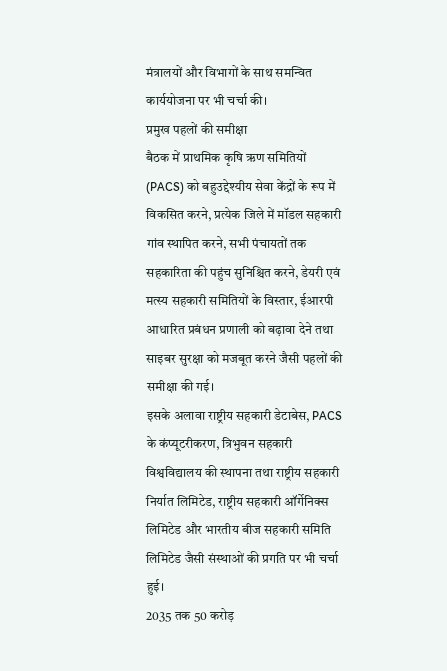मंत्रालयों और विभागों के साथ समन्वित कार्ययोजना पर भी चर्चा की।
प्रमुख पहलों की समीक्षा
बैठक में प्राथमिक कृषि ऋण समितियों (PACS) को बहुउद्देश्यीय सेवा केंद्रों के रूप में विकसित करने, प्रत्येक जिले में मॉडल सहकारी गांव स्थापित करने, सभी पंचायतों तक सहकारिता की पहुंच सुनिश्चित करने, डेयरी एवं मत्स्य सहकारी समितियों के विस्तार, ईआरपी आधारित प्रबंधन प्रणाली को बढ़ावा देने तथा साइबर सुरक्षा को मजबूत करने जैसी पहलों की समीक्षा की गई।
इसके अलावा राष्ट्रीय सहकारी डेटाबेस, PACS के कंप्यूटरीकरण, त्रिभुवन सहकारी विश्वविद्यालय की स्थापना तथा राष्ट्रीय सहकारी निर्यात लिमिटेड, राष्ट्रीय सहकारी ऑर्गेनिक्स लिमिटेड और भारतीय बीज सहकारी समिति लिमिटेड जैसी संस्थाओं की प्रगति पर भी चर्चा हुई।
2035 तक 50 करोड़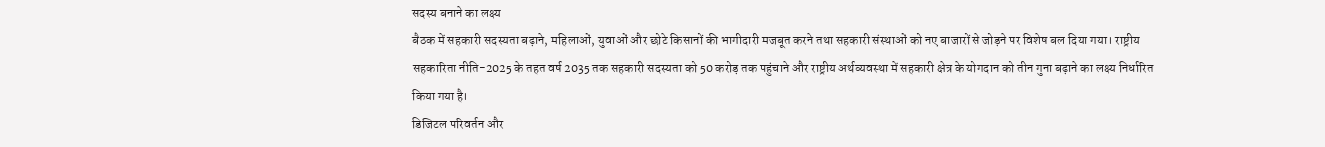सदस्य बनाने का लक्ष्य
बैठक में सहकारी सदस्यता बढ़ाने, महिलाओं, युवाओं और छोटे किसानों की भागीदारी मजबूत करने तथा सहकारी संस्थाओं को नए बाजारों से जोड़ने पर विशेष बल दिया गया। राष्ट्रीय सहकारिता नीति-2025 के तहत वर्ष 2035 तक सहकारी सदस्यता को 50 करोड़ तक पहुंचाने और राष्ट्रीय अर्थव्यवस्था में सहकारी क्षेत्र के योगदान को तीन गुना बढ़ाने का लक्ष्य निर्धारित किया गया है।
डिजिटल परिवर्तन और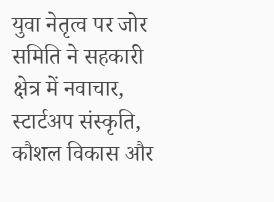युवा नेतृत्व पर जोर
समिति ने सहकारी क्षेत्र में नवाचार, स्टार्टअप संस्कृति, कौशल विकास और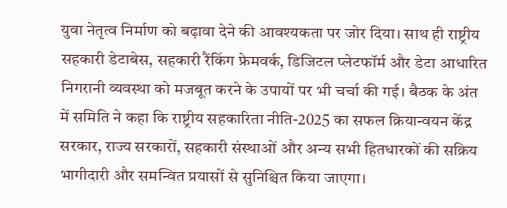युवा नेतृत्व निर्माण को बढ़ावा देने की आवश्यकता पर जोर दिया। साथ ही राष्ट्रीय सहकारी डेटाबेस, सहकारी रैंकिंग फ्रेमवर्क, डिजिटल प्लेटफॉर्म और डेटा आधारित निगरानी व्यवस्था को मजबूत करने के उपायों पर भी चर्चा की गई। बैठक के अंत में समिति ने कहा कि राष्ट्रीय सहकारिता नीति-2025 का सफल क्रियान्वयन केंद्र सरकार, राज्य सरकारों, सहकारी संस्थाओं और अन्य सभी हितधारकों की सक्रिय भागीदारी और समन्वित प्रयासों से सुनिश्चित किया जाएगा।